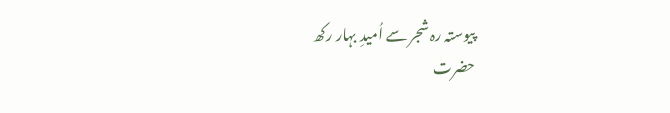پیوستہ رہ شجر سے اُمیدِ بہار رکھ
حضرت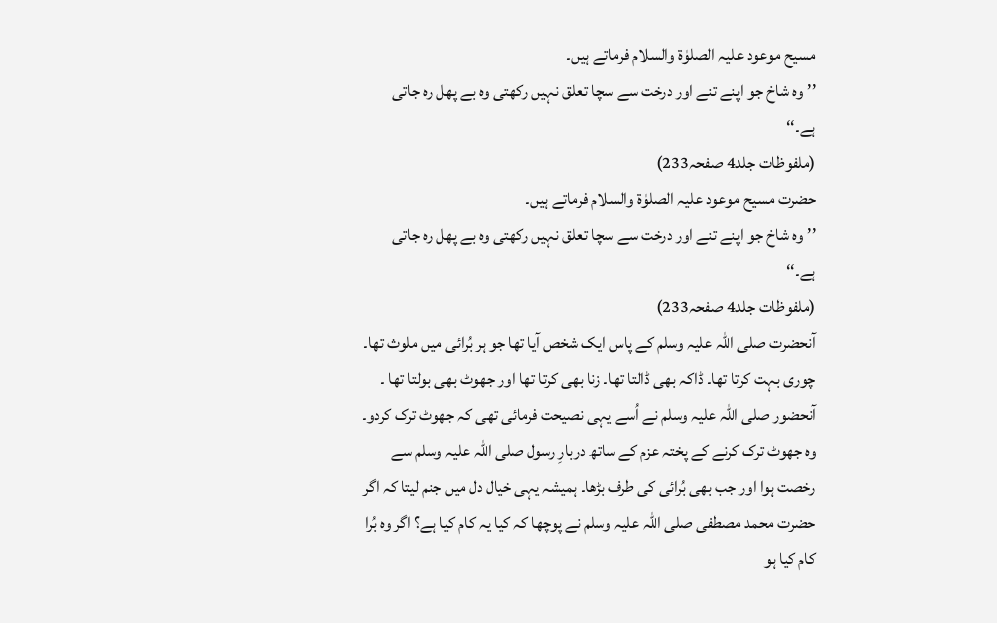مسیح موعود علیہ الصلوٰۃ والسلام فرماتے ہیں۔
’’وہ شاخ جو اپنے تنے اور درخت سے سچا تعلق نہیں رکھتی وہ بے پھل رہ جاتی ہے۔‘‘
(ملفوظات جلد4 صفحہ233)
حضرت مسیح موعود علیہ الصلوٰۃ والسلام فرماتے ہیں۔
’’وہ شاخ جو اپنے تنے اور درخت سے سچا تعلق نہیں رکھتی وہ بے پھل رہ جاتی ہے۔‘‘
(ملفوظات جلد4 صفحہ233)
آنحضرت صلی اللہ علیہ وسلم کے پاس ایک شخص آیا تھا جو ہر بُرائی میں ملوث تھا۔ چوری بہت کرتا تھا۔ ڈاکہ بھی ڈالتا تھا۔ زنا بھی کرتا تھا اور جھوٹ بھی بولتا تھا ۔ آنحضور صلی اللہ علیہ وسلم نے اُسے یہی نصیحت فرمائی تھی کہ جھوٹ ترک کردو۔ وہ جھوٹ ترک کرنے کے پختہ عزم کے ساتھ دربارِ رسول صلی اللہ علیہ وسلم سے رخصت ہوا اور جب بھی بُرائی کی طرف بڑھا۔ ہمیشہ یہی خیال دل میں جنم لیتا کہ اگر حضرت محمد مصطفی صلی اللہ علیہ وسلم نے پوچھا کہ کیا یہ کام کیا ہے؟ اگر وہ بُرا کام کیا ہو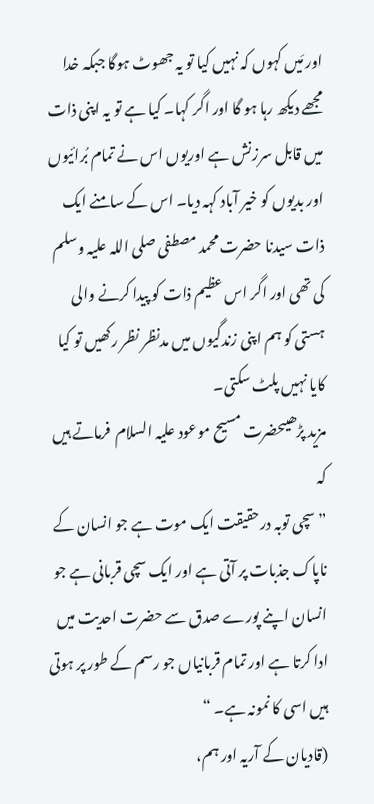اور مَیں کہوں کہ نہیں کیا تو یہ جھوٹ ہوگا جبکہ خدا مجھے دیکھ رہا ہو گا اور اگر کہا۔ کیا ہے تو یہ اپنی ذات میں قابل سرزنش ہے اوریوں اس نے تمام بُرائیوں اور بدیوں کو خیر آباد کہہ دیا۔ اس کے سامنے ایک ذات سیدنا حضرت محمد مصطفی صلی اللہ علیہ وسلم کی تھی اور اگر اس عظیم ذات کو پیدا کرنے والی ہستی کو ہم اپنی زندگیوں میں مدنظر نظر رکھیں تو کیا کایا نہیں پلٹ سکتی۔
مزید پڑھیںحضرت مسیح موعود علیہ السلام  فرماتے ہیں کہ
”سچی توبہ درحقیقت ایک موت ہے جو انسان کے ناپاک جذبات پر آتی ہے اور ایک سچی قربانی ہے جو انسان اپنے پورے صدق سے حضرت احدیت میں ادا کرتا ہے اور تمام قربانیاں جو رسم کے طور پر ہوتی ہیں اسی کا نمونہ ہے۔ “
(قادیان کے آریہ اور ہم،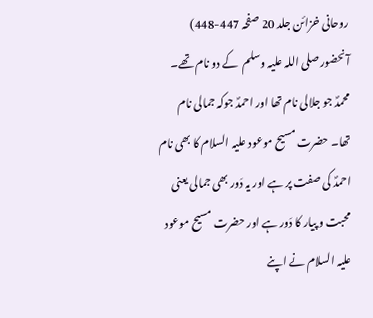روحانی خزائن جلد 20 صفحہ 447-448)
آنحضور صلی اللہ علیہ وسلم  کے دو نام تھے۔ محمدؐ جو جلالی نام تھا اور احمدؐ جوکہ جمالی نام تھا۔ حضرت مسیح موعود علیہ السلام کا بھی نام احمدؐ کی صفت پر ہے اور یہ دَور بھی جمالی یعنی محبت و پیار کا دَور ہے اور حضرت مسیح موعود علیہ السلام نے اپنے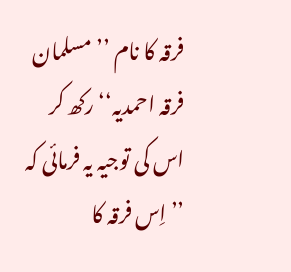فرقہ کا نام ’’مسلمان فرقہ احمدیہ‘‘ رکھ کر اس کی توجیہ یہ فرمائی کہ
’’ اِس فرقہ کا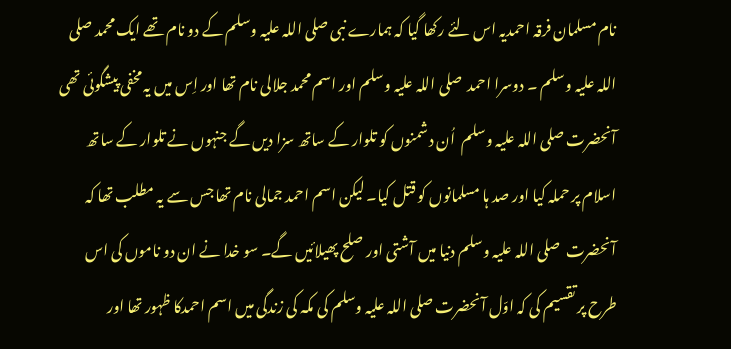نام مسلمان فرقہ احمدیہ اس لئے رکھا گیا کہ ہمارے نبی صلی اللہ علیہ وسلم کے دو نام تھے ایک محمد صلی اللہ علیہ وسلم ۔ دوسرا احمد  صلی اللہ علیہ وسلم اور اسم محمد جلالی نام تھا اور اِس میں یہ مخفی پیشگوئی تھی آنحضرت صلی اللہ علیہ وسلم  اُن دشمنوں کو تلوار کے ساتھ سزا دیں گے جنہوں نے تلوار کے ساتھ اسلام پر حملہ کیا اور صد ہا مسلمانوں کو قتل کیا۔ لیکن اسم احمد جمالی نام تھا جس سے یہ مطلب تھا کہ آنحضرت  صلی اللہ علیہ وسلم دنیا میں آشتی اور صلح پھیلائیں گے۔ سو خدا نے ان دو ناموں کی اس طرح پر تقسیم کی کہ اوّل آنحضرت صلی اللہ علیہ وسلم کی مکہ کی زندگی میں اسم احمدکا ظہور تھا اور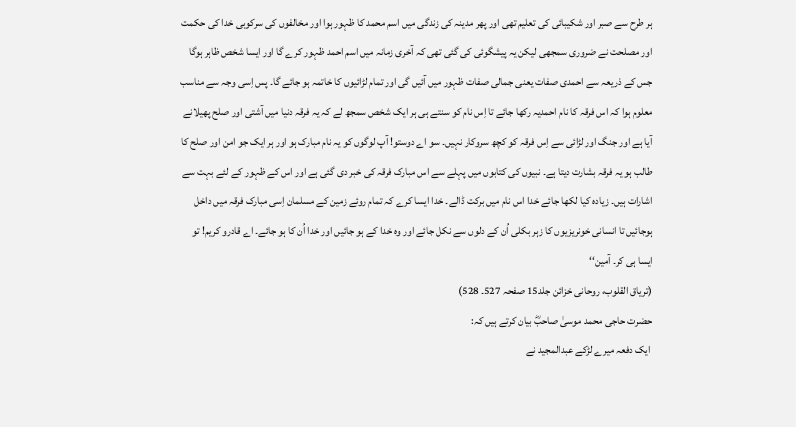ہر طرح سے صبر اور شکیبائی کی تعلیم تھی اور پھر مدینہ کی زندگی میں اسم محمد کا ظہور ہوا اور مخالفوں کی سرکوبی خدا کی حکمت اور مصلحت نے ضروری سمجھی لیکن یہ پیشگوئی کی گئی تھی کہ آخری زمانہ میں اسم احمد ظہور کرے گا اور ایسا شخص ظاہر ہوگا جس کے ذریعہ سے احمدی صفات یعنی جمالی صفات ظہور میں آئیں گی اور تمام لڑائیوں کا خاتمہ ہو جائے گا۔ پس اِسی وجہ سے مناسب معلوم ہوا کہ اس فرقہ کا نام احمدیہ رکھا جائے تا اِس نام کو سنتے ہی ہر ایک شخص سمجھ لے کہ یہ فرقہ دنیا میں آشتی اور صلح پھیلانے آیا ہے اور جنگ اور لڑائی سے اِس فرقہ کو کچھ سروکار نہیں۔ سو اے دوستو! آپ لوگوں کو یہ نام مبارک ہو اور ہر ایک جو امن اور صلح کا طالب ہو یہ فرقہ بشارت دیتا ہے۔ نبیوں کی کتابوں میں پہلے سے اس مبارک فرقہ کی خبر دی گئی ہے اور اس کے ظہور کے لئے بہت سے اشارات ہیں۔ زیادہ کیا لکھا جائے خدا اس نام میں برکت ڈالے۔ خدا ایسا کرے کہ تمام روئے زمین کے مسلمان اِسی مبارک فرقہ میں داخل ہوجائیں تا انسانی خونریزیوں کا زہر بکلی اُن کے دلوں سے نکل جائے اور وہ خدا کے ہو جائیں اور خدا اُن کا ہو جائے۔ اے قادرو کریم! تو ایسا ہی کر۔ آمین‘‘
(تریاق القلوب، روحانی خزائن جلد15 صفحہ 527۔ 528)
حضرت حاجی محمد موسیٰ صاحبؓ بیان کرتے ہیں کہ:
 ایک دفعہ میرے لڑکے عبدالمجید نے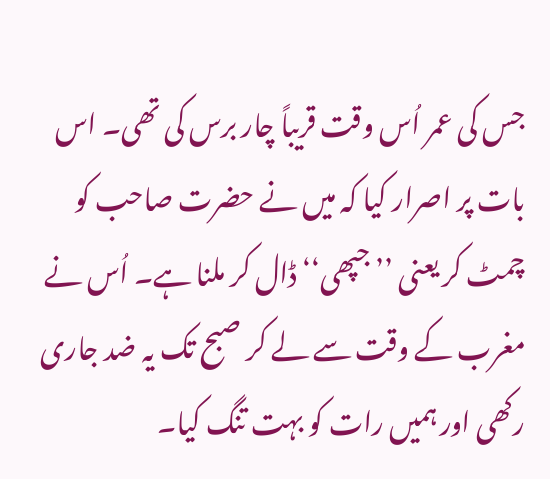جس کی عمر اُس وقت قریباً چار برس کی تھی۔ اس بات پر اصرار کیا کہ میں نے حضرت صاحب کو چمٹ کر یعنی ’’جپھی‘‘ ڈال کر ملنا ہے۔ اُس نے مغرب کے وقت سے لے کر صبح تک یہ ضد جاری رکھی اور ہمیں رات کو بہت تنگ کیا۔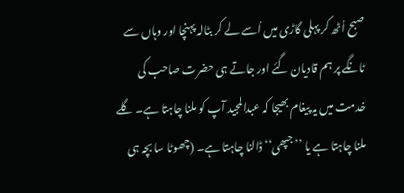صبح اُٹھ کر پہلی گاڑی میں اُسے لے کر بٹالہ پہنچا اور وہاں سے ٹانگے پر ہم قادیان گئے اور جاتے ہی حضرت صاحب کی خدمت میں یہ پیغام بھیجا کہ عبدالمجید آپ کو ملنا چاہتا ہے۔ گلے ملنا چاہتا ہے یا ’’جپھی‘‘ ڈالنا چاہتا ہے۔ (چھوٹا سا بچہ ہی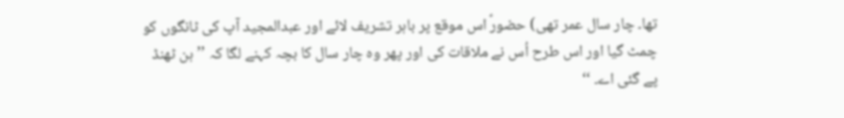تھا۔ چار سال عمر تھی) حضورؑ اس موقع پر باہر تشریف لائے اور عبدالمجید آپ کی ٹانگوں کو چمٹ گیا اور اس طرح اُس نے ملاقات کی اور پھر وہ چار سال کا بچہ کہنے لگا کہ ’’ہن ٹھنڈ پے گئی اے۔ ‘‘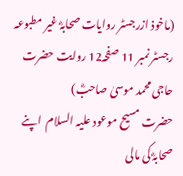(ماخوذ ازرجسٹر روایات صحابہؓ غیر مطبوعہ رجسٹر نمبر 11 صفحہ12 روایت حضرت حاجی محمد موسیٰ صاحبؓ)
حضرت مسیح موعود علیہ السلام  اپنے صحابہؓ کی مالی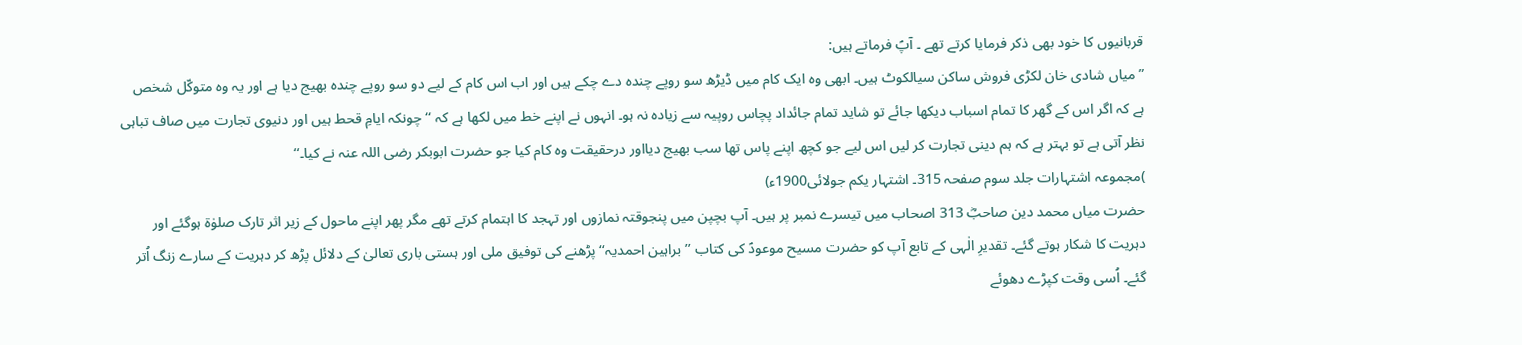قربانیوں کا خود بھی ذکر فرمایا کرتے تھے ۔ آپؑ فرماتے ہیں:
”میاں شادی خان لکڑی فروش ساکن سیالکوٹ ہیں۔ ابھی وہ ایک کام میں ڈیڑھ سو روپے چندہ دے چکے ہیں اور اب اس کام کے لیے دو سو روپے چندہ بھیج دیا ہے اور یہ وہ متوکّل شخص ہے کہ اگر اس کے گھر کا تمام اسباب دیکھا جائے تو شاید تمام جائداد پچاس روپیہ سے زیادہ نہ ہو۔ انہوں نے اپنے خط میں لکھا ہے کہ ‘‘چونکہ ایامِ قحط ہیں اور دنیوی تجارت میں صاف تباہی نظر آتی ہے تو بہتر ہے کہ ہم دینی تجارت کر لیں اس لیے جو کچھ اپنے پاس تھا سب بھیج دیااور درحقیقت وہ کام کیا جو حضرت ابوبکر رضی اللہ عنہ نے کیا۔‘‘
)مجموعہ اشتہارات جلد سوم صفحہ 315۔ اشتہار یکم جولائی1900ء)
حضرت میاں محمد دین صاحبؓ 313 اصحاب میں تیسرے نمبر پر ہیں۔ آپ بچپن میں پنجوقتہ نمازوں اور تہجد کا اہتمام کرتے تھے مگر پھر اپنے ماحول کے زیر اثر تارک صلوٰۃ ہوگئے اور دہریت کا شکار ہوتے گئے۔ تقدیرِ الٰہی کے تابع آپ کو حضرت مسیح موعودؑ کی کتاب ’’براہین احمدیہ‘‘ پڑھنے کی توفیق ملی اور ہستی باری تعالیٰ کے دلائل پڑھ کر دہریت کے سارے زنگ اُتر گئے۔ اُسی وقت کپڑے دھوئے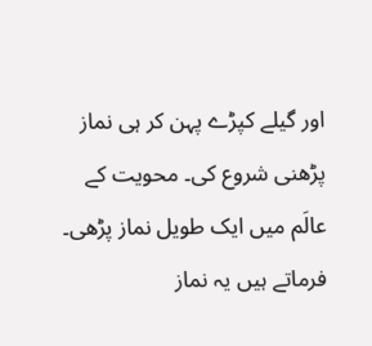اور گیلے کپڑے پہن کر ہی نماز پڑھنی شروع کی۔ محویت کے عالَم میں ایک طویل نماز پڑھی۔ فرماتے ہیں یہ نماز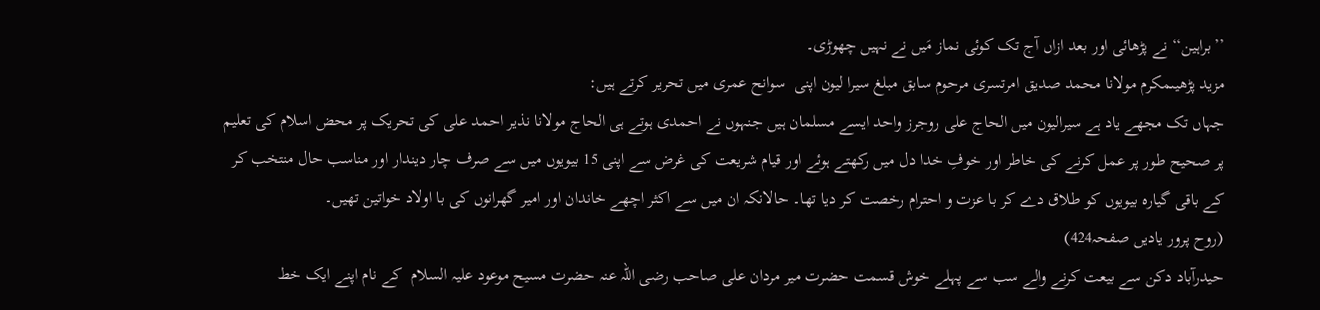’’براہین‘‘ نے پڑھائی اور بعد ازاں آج تک کوئی نماز مَیں نے نہیں چھوڑی۔
مزید پڑھیںمکرم مولانا محمد صدیق امرتسری مرحوم سابق مبلغ سیرا لیون اپنی  سوانح عمری میں تحریر کرتے ہیں:
جہاں تک مجھے یاد ہے سیرالیون میں الحاج علی روجرز واحد ایسے مسلمان ہیں جنہوں نے احمدی ہوتے ہی الحاج مولانا نذیر احمد علی کی تحریک پر محض اسلام کی تعلیم پر صحیح طور پر عمل کرنے کی خاطر اور خوفِ خدا دل میں رکھتے ہوئے اور قیام شریعت کی غرض سے اپنی 15 بیویوں میں سے صرف چار دیندار اور مناسب حال منتخب کر کے باقی گیارہ بیویوں کو طلاق دے کر با عزت و احترام رخصت کر دیا تھا۔ حالانکہ ان میں سے اکثر اچھے خاندان اور امیر گھرانوں کی با اولاد خواتین تھیں۔
(روح پرور یادیں صفحہ424)
حیدرآباد دکن سے بیعت کرنے والے سب سے پہلے خوش قسمت حضرت میر مردان علی صاحب رضی اللہ عنہ حضرت مسیح موعود علیہ السلام  کے نام اپنے ایک خط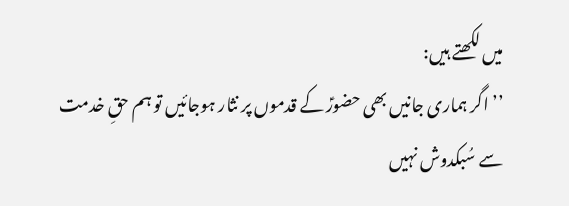میں لکھتے ہیں:
’’اگر ہماری جانیں بھی حضورؑ کے قدموں پر نثار ہوجائیں تو ہم حقِ خدمت سے سُبکدوش نہیں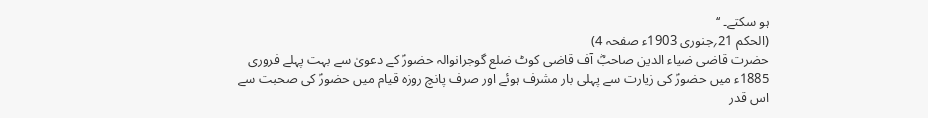ہو سکتے۔ ‘‘
(الحکم 21؍جنوری 1903ء صفحہ 4)
حضرت قاضی ضیاء الدین صاحبؓ آف قاضی کوٹ ضلع گوجرانوالہ حضورؑ کے دعویٰ سے بہت پہلے فروری 1885ء میں حضورؑ کی زیارت سے پہلی بار مشرف ہوئے اور صرف پانچ روزہ قیام میں حضورؑ کی صحبت سے اس قدر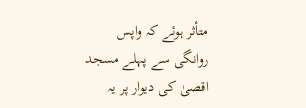متأثر ہوئے کہ واپس روانگی سے پہلے مسجد اقصیٰ کی دیوار پر یہ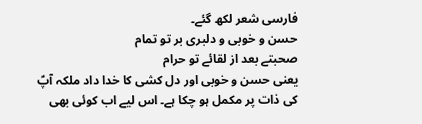فارسی شعر لکھ گئے۔
حسن و خوبی و دلبری بر تو تمام
صحبتے بعد از لقائے تو حرام
یعنی حسن و خوبی اور دل کشی کا خدا داد ملکہ آپؑ کی ذات پر مکمل ہو چکا ہے۔ اس لیے اب کوئی بھی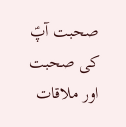صحبت آپؑ کی صحبت اور ملاقات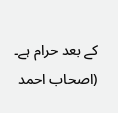کے بعد حرام ہے۔
(اصحاب احمد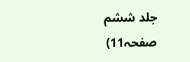جلد ششم صفحہ11)